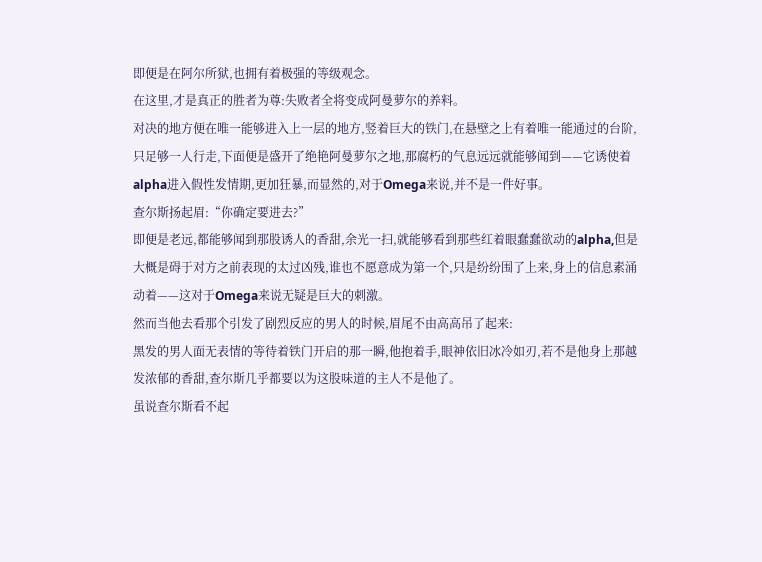即便是在阿尔所狱,也拥有着极强的等级观念。
在这里,才是真正的胜者为尊:失败者全将变成阿曼萝尔的养料。
对决的地方便在唯一能够进入上一层的地方,竖着巨大的铁门,在悬壁之上有着唯一能通过的台阶,只足够一人行走,下面便是盛开了绝艳阿曼萝尔之地,那腐朽的气息远远就能够闻到——它诱使着alpha进入假性发情期,更加狂暴,而显然的,对于Omega来说,并不是一件好事。
查尔斯扬起眉:“你确定要进去?”
即便是老远,都能够闻到那股诱人的香甜,余光一扫,就能够看到那些红着眼蠢蠢欲动的alpha,但是大概是碍于对方之前表现的太过凶残,谁也不愿意成为第一个,只是纷纷围了上来,身上的信息素涌动着——这对于Omega来说无疑是巨大的刺激。
然而当他去看那个引发了剧烈反应的男人的时候,眉尾不由高高吊了起来:
黑发的男人面无表情的等待着铁门开启的那一瞬,他抱着手,眼神依旧冰冷如刃,若不是他身上那越发浓郁的香甜,查尔斯几乎都要以为这股味道的主人不是他了。
虽说查尔斯看不起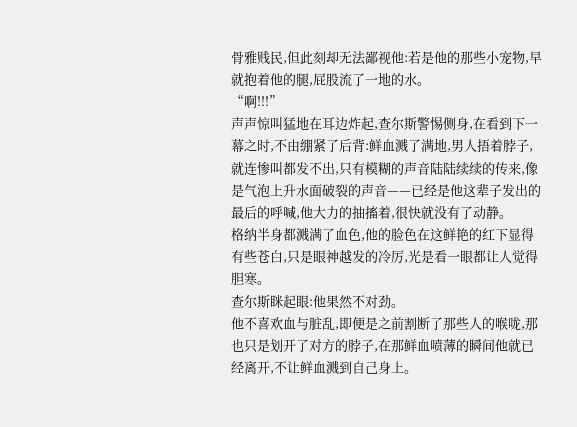骨雅贱民,但此刻却无法鄙视他:若是他的那些小宠物,早就抱着他的腿,屁股流了一地的水。
“啊!!!”
声声惊叫猛地在耳边炸起,查尔斯警惕侧身,在看到下一幕之时,不由绷紧了后背:鲜血溅了满地,男人捂着脖子,就连惨叫都发不出,只有模糊的声音陆陆续续的传来,像是气泡上升水面破裂的声音——已经是他这辈子发出的最后的呼喊,他大力的抽搐着,很快就没有了动静。
格纳半身都溅满了血色,他的脸色在这鲜艳的红下显得有些苍白,只是眼神越发的冷厉,光是看一眼都让人觉得胆寒。
查尔斯眯起眼:他果然不对劲。
他不喜欢血与脏乱,即便是之前割断了那些人的喉咙,那也只是划开了对方的脖子,在那鲜血喷薄的瞬间他就已经离开,不让鲜血溅到自己身上。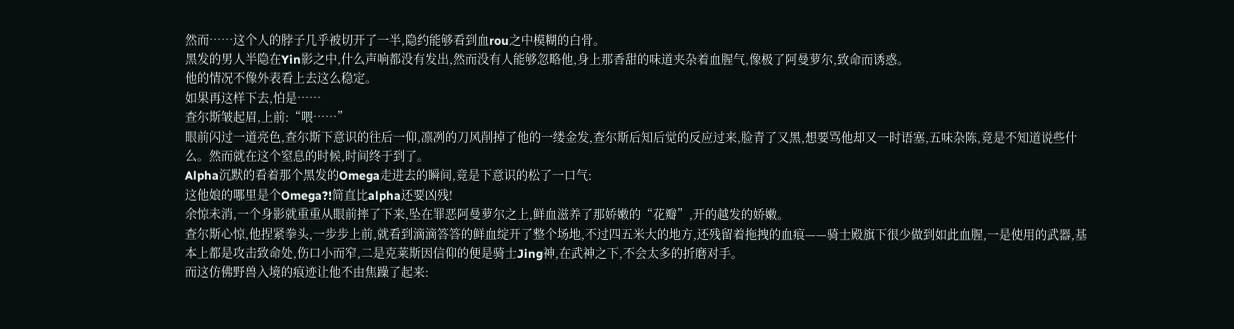然而……这个人的脖子几乎被切开了一半,隐约能够看到血rou之中模糊的白骨。
黑发的男人半隐在Yin影之中,什么声响都没有发出,然而没有人能够忽略他,身上那香甜的味道夹杂着血腥气,像极了阿曼萝尔,致命而诱惑。
他的情况不像外表看上去这么稳定。
如果再这样下去,怕是……
查尔斯皱起眉,上前:“喂……”
眼前闪过一道亮色,查尔斯下意识的往后一仰,凛冽的刀风削掉了他的一缕金发,查尔斯后知后觉的反应过来,脸青了又黑,想要骂他却又一时语塞,五味杂陈,竟是不知道说些什么。然而就在这个窒息的时候,时间终于到了。
Alpha沉默的看着那个黑发的Omega走进去的瞬间,竟是下意识的松了一口气:
这他娘的哪里是个Omega?!简直比alpha还要凶残!
余惊未消,一个身影就重重从眼前摔了下来,坠在罪恶阿曼萝尔之上,鲜血滋养了那娇嫩的“花瓣”,开的越发的娇嫩。
查尔斯心惊,他捏紧拳头,一步步上前,就看到滴滴答答的鲜血绽开了整个场地,不过四五米大的地方,还残留着拖拽的血痕——骑士殿旗下很少做到如此血腥,一是使用的武器,基本上都是攻击致命处,伤口小而窄,二是克莱斯因信仰的便是骑士Jing神,在武神之下,不会太多的折磨对手。
而这仿佛野兽入境的痕迹让他不由焦躁了起来: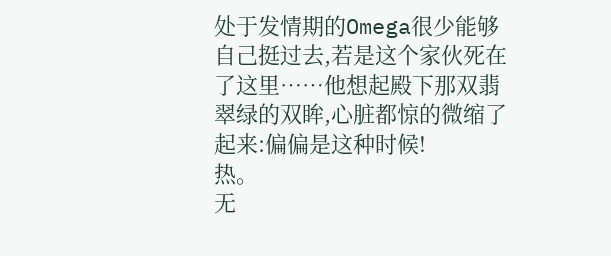处于发情期的Omega很少能够自己挺过去,若是这个家伙死在了这里……他想起殿下那双翡翠绿的双眸,心脏都惊的微缩了起来:偏偏是这种时候!
热。
无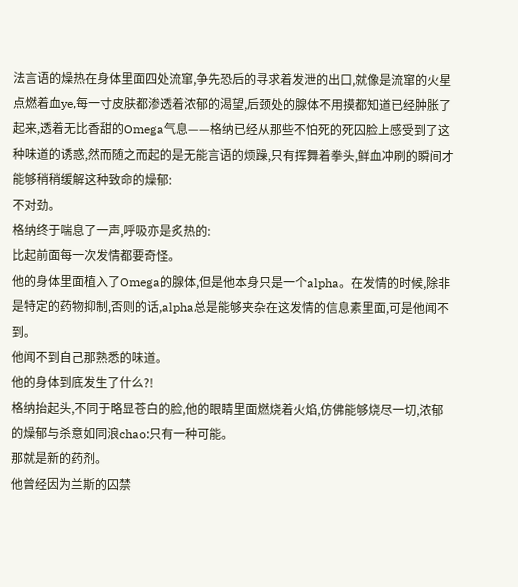法言语的燥热在身体里面四处流窜,争先恐后的寻求着发泄的出口,就像是流窜的火星点燃着血ye,每一寸皮肤都渗透着浓郁的渴望,后颈处的腺体不用摸都知道已经肿胀了起来,透着无比香甜的Omega气息——格纳已经从那些不怕死的死囚脸上感受到了这种味道的诱惑,然而随之而起的是无能言语的烦躁,只有挥舞着拳头,鲜血冲刷的瞬间才能够稍稍缓解这种致命的燥郁:
不对劲。
格纳终于喘息了一声,呼吸亦是炙热的:
比起前面每一次发情都要奇怪。
他的身体里面植入了Omega的腺体,但是他本身只是一个alpha。在发情的时候,除非是特定的药物抑制,否则的话,alpha总是能够夹杂在这发情的信息素里面,可是他闻不到。
他闻不到自己那熟悉的味道。
他的身体到底发生了什么?!
格纳抬起头,不同于略显苍白的脸,他的眼睛里面燃烧着火焰,仿佛能够烧尽一切,浓郁的燥郁与杀意如同浪chao:只有一种可能。
那就是新的药剂。
他曾经因为兰斯的囚禁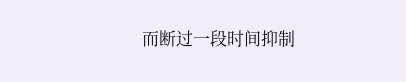而断过一段时间抑制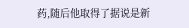药,随后他取得了据说是新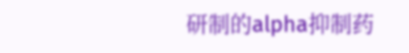研制的alpha抑制药